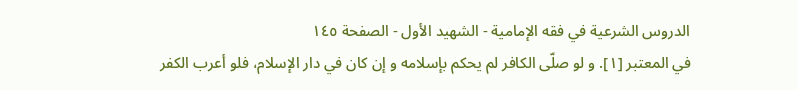الدروس الشرعية في فقه الإمامية - الشهيد الأول - الصفحة ١٤٥
في المعتبر [١]. و لو صلّى الكافر لم يحكم بإسلامه و إن كان في دار الإسلام، فلو أعرب الكفر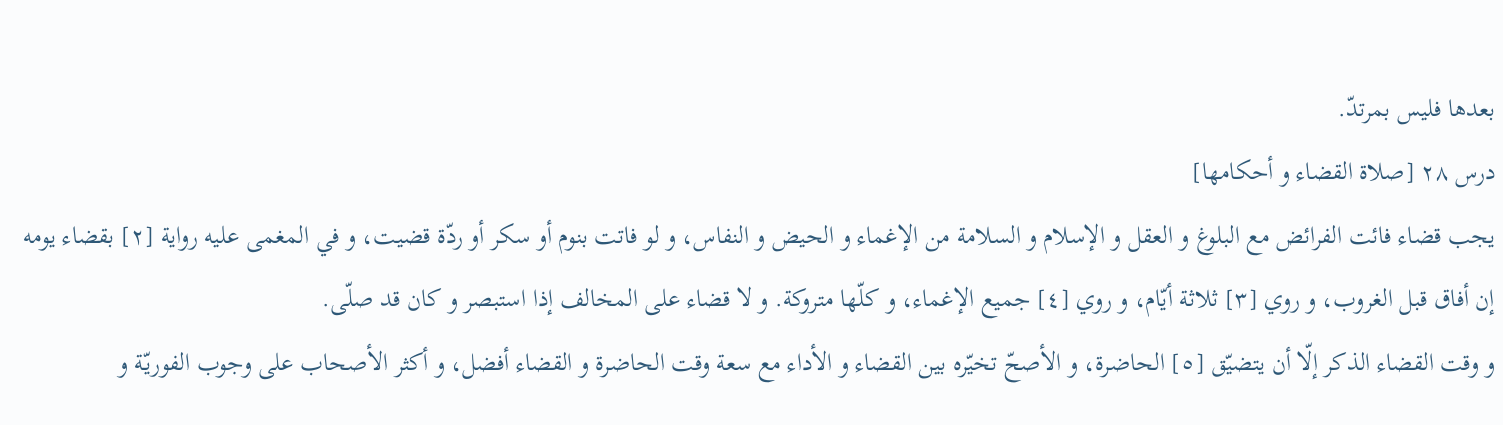بعدها فليس بمرتدّ.
درس ٢٨ [صلاة القضاء و أحكامها]
يجب قضاء فائت الفرائض مع البلوغ و العقل و الإسلام و السلامة من الإغماء و الحيض و النفاس، و لو فاتت بنوم أو سكر أو ردّة قضيت، و في المغمى عليه رواية [٢] بقضاء يومه إن أفاق قبل الغروب، و روي [٣] ثلاثة أيّام، و روي [٤] جميع الإغماء، و كلّها متروكة. و لا قضاء على المخالف إذا استبصر و كان قد صلّى.
و وقت القضاء الذكر إلّا أن يتضيّق [٥] الحاضرة، و الأصحّ تخيّره بين القضاء و الأداء مع سعة وقت الحاضرة و القضاء أفضل، و أكثر الأصحاب على وجوب الفوريّة و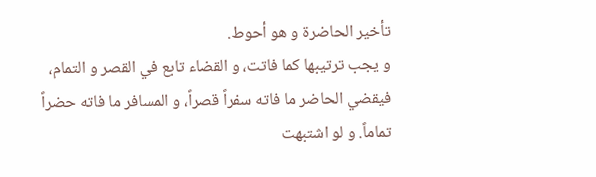تأخير الحاضرة و هو أحوط.
و يجب ترتيبها كما فاتت، و القضاء تابع في القصر و التمام، فيقضي الحاضر ما فاته سفراً قصراً، و المسافر ما فاته حضراً تماماً. و لو اشتبهت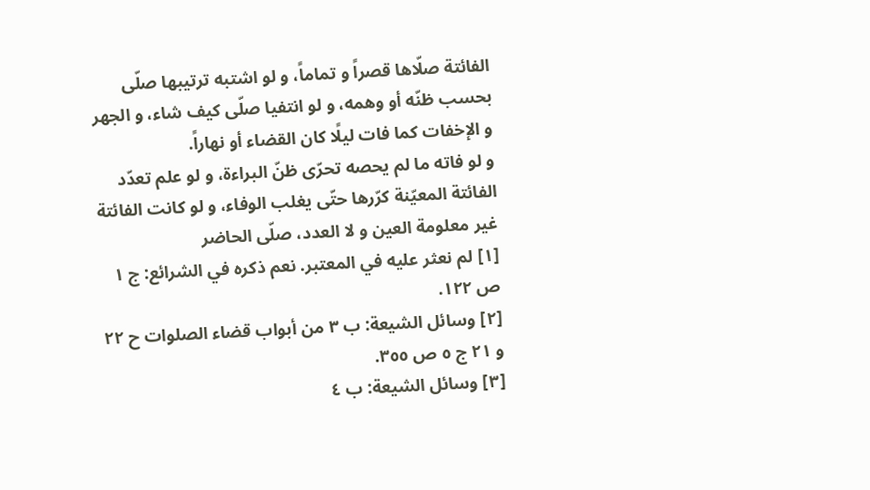الفائتة صلّاها قصراً و تماماً، و لو اشتبه ترتيبها صلّى بحسب ظنّه أو وهمه، و لو انتفيا صلّى كيف شاء، و الجهر و الإخفات كما فات ليلًا كان القضاء أو نهاراً.
و لو فاته ما لم يحصه تحرّى ظنّ البراءة، و لو علم تعدّد الفائتة المعيّنة كرّرها حتّى يغلب الوفاء، و لو كانت الفائتة غير معلومة العين و لا العدد، صلّى الحاضر
[١] لم نعثر عليه في المعتبر. نعم ذكره في الشرائع: ج ١ ص ١٢٢.
[٢] وسائل الشيعة: ب ٣ من أبواب قضاء الصلوات ح ٢٢ و ٢١ ج ٥ ص ٣٥٥.
[٣] وسائل الشيعة: ب ٤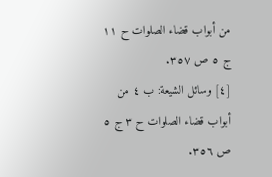من أبواب قضاء الصلوات ح ١١ ج ٥ ص ٣٥٧.
[٤] وسائل الشيعة: ب ٤ من أبواب قضاء الصلوات ح ٣ ج ٥ ص ٣٥٦.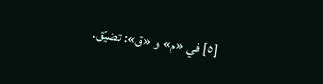[٥] في «م» و «ق»: تضيّق.